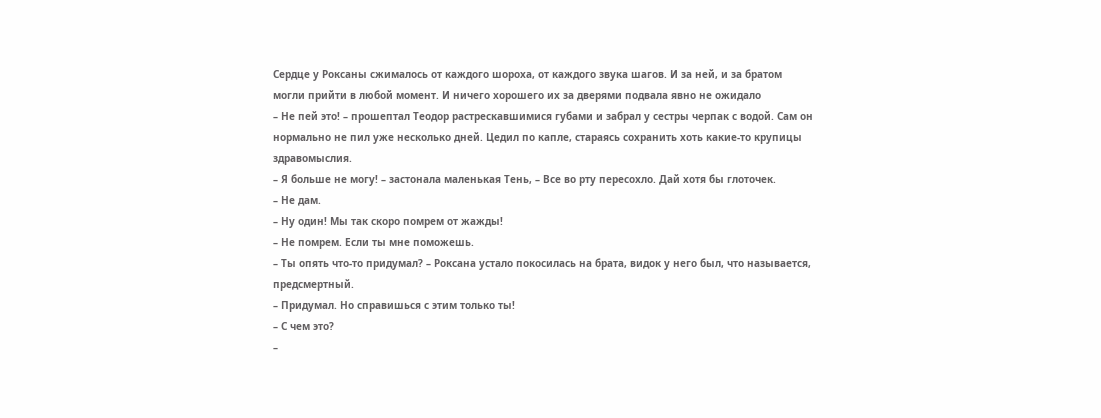Сердце у Роксаны сжималось от каждого шороха, от каждого звука шагов. И за ней, и за братом могли прийти в любой момент. И ничего хорошего их за дверями подвала явно не ожидало
– Не пей это! – прошептал Теодор растрескавшимися губами и забрал у сестры черпак с водой. Сам он нормально не пил уже несколько дней. Цедил по капле, стараясь сохранить хоть какие-то крупицы здравомыслия.
– Я больше не могу! – застонала маленькая Тень, – Все во рту пересохло. Дай хотя бы глоточек.
– Не дам.
– Ну один! Мы так скоро помрем от жажды!
– Не помрем. Если ты мне поможешь.
– Ты опять что-то придумал? – Роксана устало покосилась на брата, видок у него был, что называется, предсмертный.
– Придумал. Но справишься с этим только ты!
– С чем это?
–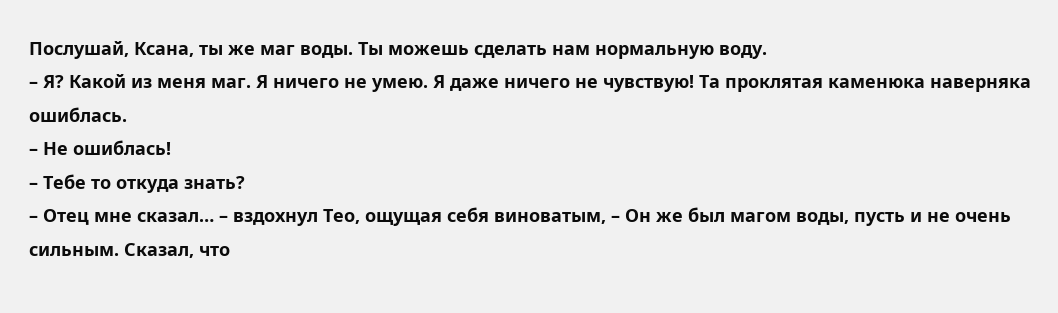Послушай, Ксана, ты же маг воды. Ты можешь сделать нам нормальную воду.
– Я? Какой из меня маг. Я ничего не умею. Я даже ничего не чувствую! Та проклятая каменюка наверняка ошиблась.
– Не ошиблась!
– Тебе то откуда знать?
– Отец мне сказал… – вздохнул Тео, ощущая себя виноватым, – Он же был магом воды, пусть и не очень сильным. Сказал, что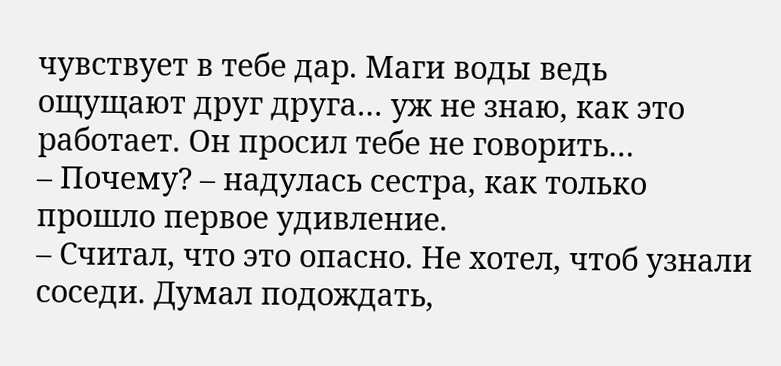чувствует в тебе дар. Маги воды ведь ощущают друг друга… уж не знаю, как это работает. Он просил тебе не говорить…
– Почему? – надулась сестра, как только прошло первое удивление.
– Считал, что это опасно. Не хотел, чтоб узнали соседи. Думал подождать,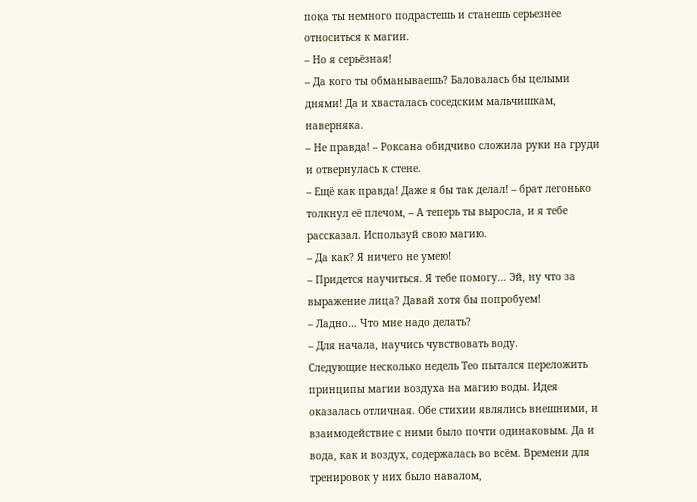пока ты немного подрастешь и станешь серьезнее относиться к магии.
– Но я серьёзная!
– Да кого ты обманываешь? Баловалась бы целыми днями! Да и хвасталась соседским мальчишкам, наверняка.
– Не правда! – Роксана обидчиво сложила руки на груди и отвернулась к стене.
– Ещё как правда! Даже я бы так делал! – брат легонько толкнул её плечом, – А теперь ты выросла, и я тебе рассказал. Используй свою магию.
– Да как? Я ничего не умею!
– Придется научиться. Я тебе помогу… Эй, ну что за выражение лица? Давай хотя бы попробуем!
– Ладно… Что мне надо делать?
– Для начала, научись чувствовать воду.
Следующие несколько недель Тео пытался переложить принципы магии воздуха на магию воды. Идея оказалась отличная. Обе стихии являлись внешними, и взаимодействие с ними было почти одинаковым. Да и вода, как и воздух, содержалась во всём. Времени для тренировок у них было навалом,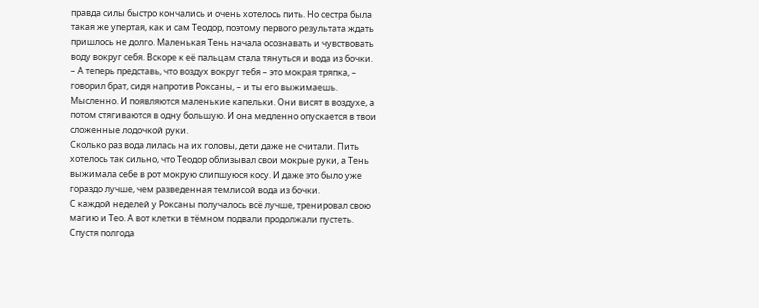правда силы быстро кончались и очень хотелось пить. Но сестра была такая же упертая, как и сам Теодор, поэтому первого результата ждать пришлось не долго. Маленькая Тень начала осознавать и чувствовать воду вокруг себя. Вскоре к её пальцам стала тянуться и вода из бочки.
– А теперь представь, что воздух вокруг тебя – это мокрая тряпка, – говорил брат, сидя напротив Роксаны, – и ты его выжимаешь. Мысленно. И появляются маленькие капельки. Они висят в воздухе, а потом стягиваются в одну большую. И она медленно опускается в твои сложенные лодочкой руки.
Сколько раз вода лилась на их головы, дети даже не считали. Пить хотелось так сильно, что Теодор облизывал свои мокрые руки, а Тень выжимала себе в рот мокрую слипшуюся косу. И даже это было уже гораздо лучше, чем разведенная темлисой вода из бочки.
С каждой неделей у Роксаны получалось всё лучше, тренировал свою магию и Тео. А вот клетки в тёмном подвали продолжали пустеть. Спустя полгода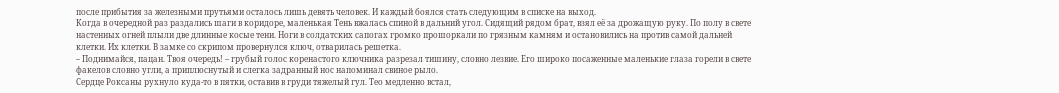после прибытия за железными прутьями осталось лишь девять человек. И каждый боялся стать следующим в списке на выход.
Когда в очередной раз раздались шаги в коридоре, маленькая Тень вжалась спиной в дальний угол. Сидящий рядом брат, взял её за дрожащую руку. По полу в свете настенных огней плыли две длинные косые тени. Ноги в солдатских сапогах громко прошоркали по грязным камням и остановились на против самой дальней клетки. Их клетки. В замке со скрипом провернулся ключ, отварилась решетка.
– Поднимайся, пацан. Твоя очередь! – грубый голос коренастого ключника разрезал тишину, словно лезвие. Его широко посаженные маленькие глаза горели в свете факелов словно угли, а приплюснутый и слегка задранный нос напоминал свиное рыло.
Сердце Роксаны рухнуло куда-то в пятки, оставив в груди тяжелый гул. Тео медленно встал,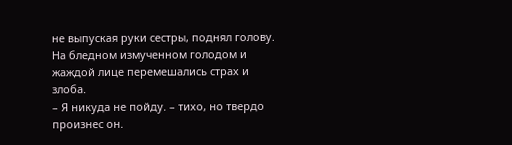не выпуская руки сестры, поднял голову. На бледном измученном голодом и жаждой лице перемешались страх и злоба.
– Я никуда не пойду. – тихо, но твердо произнес он.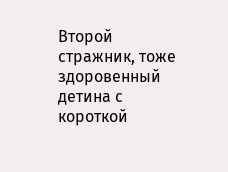Второй стражник, тоже здоровенный детина с короткой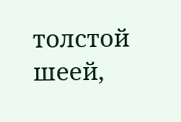толстой шеей,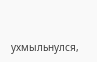ухмыльнулся,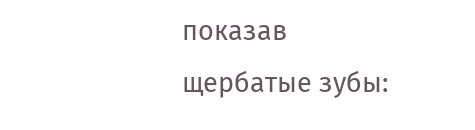показав щербатые зубы: